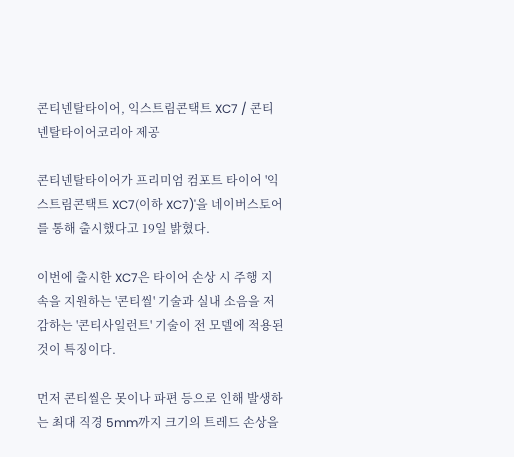콘티넨탈타이어, 익스트림콘택트 XC7 / 콘티넨탈타이어코리아 제공

콘티넨탈타이어가 프리미엄 컴포트 타이어 '익스트림콘택트 XC7(이하 XC7)'을 네이버스토어를 통해 출시했다고 19일 밝혔다.

이번에 출시한 XC7은 타이어 손상 시 주행 지속을 지원하는 '콘티씰' 기술과 실내 소음을 저감하는 '콘티사일런트' 기술이 전 모델에 적용된 것이 특징이다.

먼저 콘티씰은 못이나 파편 등으로 인해 발생하는 최대 직경 5mm까지 크기의 트레드 손상을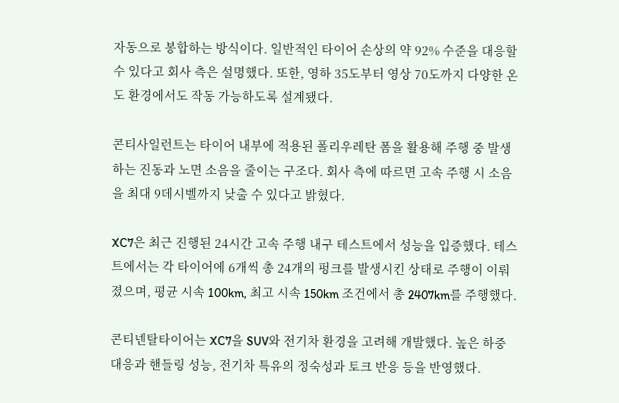자동으로 봉합하는 방식이다. 일반적인 타이어 손상의 약 92% 수준을 대응할 수 있다고 회사 측은 설명했다. 또한, 영하 35도부터 영상 70도까지 다양한 온도 환경에서도 작동 가능하도록 설계됐다.

콘티사일런트는 타이어 내부에 적용된 폴리우레탄 폼을 활용해 주행 중 발생하는 진동과 노면 소음을 줄이는 구조다. 회사 측에 따르면 고속 주행 시 소음을 최대 9데시벨까지 낮출 수 있다고 밝혔다.

XC7은 최근 진행된 24시간 고속 주행 내구 테스트에서 성능을 입증했다. 테스트에서는 각 타이어에 6개씩 총 24개의 펑크를 발생시킨 상태로 주행이 이뤄졌으며, 평균 시속 100km, 최고 시속 150km 조건에서 총 2407km를 주행했다.

콘티넨탈타이어는 XC7을 SUV와 전기차 환경을 고려해 개발했다. 높은 하중 대응과 핸들링 성능, 전기차 특유의 정숙성과 토크 반응 등을 반영했다.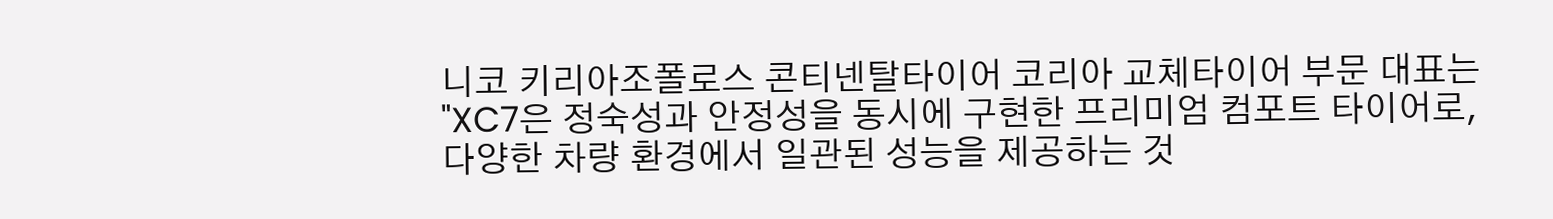니코 키리아조폴로스 콘티넨탈타이어 코리아 교체타이어 부문 대표는 "XC7은 정숙성과 안정성을 동시에 구현한 프리미엄 컴포트 타이어로, 다양한 차량 환경에서 일관된 성능을 제공하는 것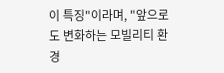이 특징"이라며, "앞으로도 변화하는 모빌리티 환경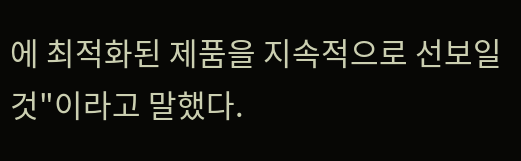에 최적화된 제품을 지속적으로 선보일 것"이라고 말했다.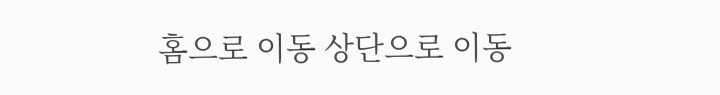홈으로 이동 상단으로 이동